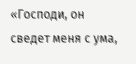«Господи, он сведет меня с ума,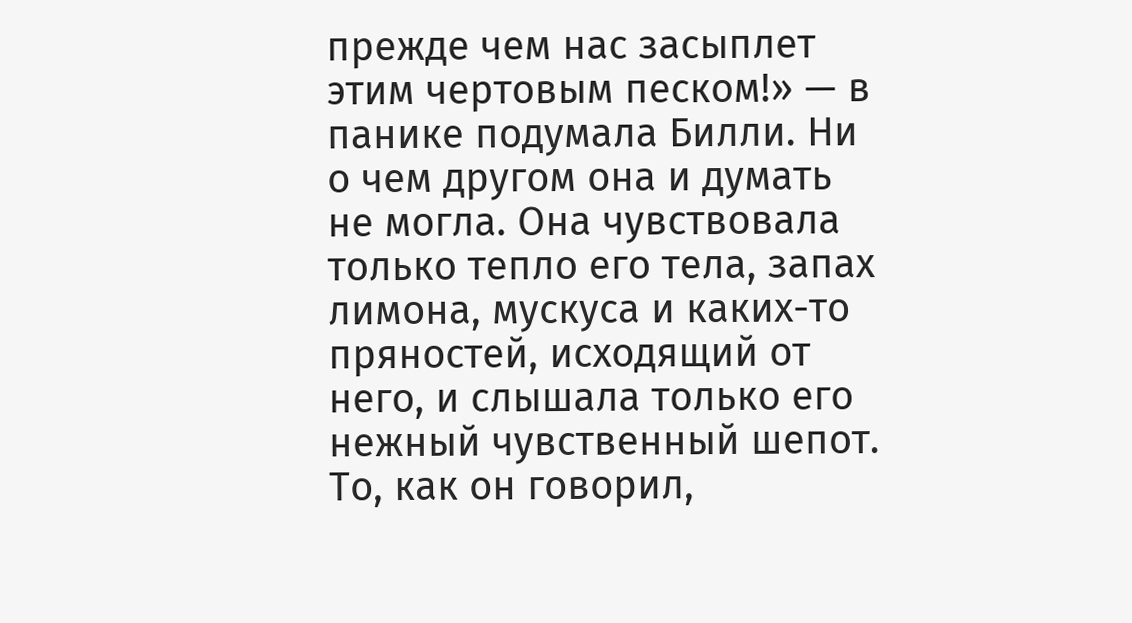прежде чем нас засыплет этим чертовым песком!» — в панике подумала Билли. Ни о чем другом она и думать не могла. Она чувствовала только тепло его тела, запах лимона, мускуса и каких-то пряностей, исходящий от него, и слышала только его нежный чувственный шепот. То, как он говорил,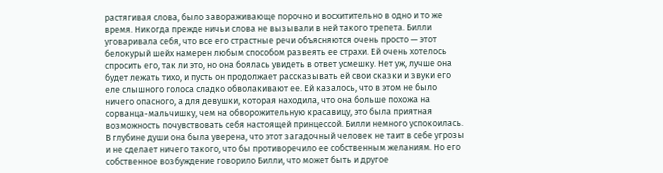растягивая слова, было завораживающе порочно и восхитительно в одно и то же время. Никогда прежде ничьи слова не вызывали в ней такого трепета. Билли уговаривала себя, что все его страстные речи объясняются очень просто — этот белокурый шейх намерен любым способом развеять ее страхи. Ей очень хотелось спросить его, так ли это, но она боялась увидеть в ответ усмешку. Нет уж, лучше она будет лежать тихо, и пусть он продолжает рассказывать ей свои сказки и звуки его еле слышного голоса сладко обволакивают ее. Ей казалось, что в этом не было ничего опасного, а для девушки, которая находила, что она больше похожа на сорванца-мальчишку, чем на обворожительную красавицу, это была приятная возможность почувствовать себя настоящей принцессой. Билли немного успокоилась. В глубине души она была уверена, что этот загадочный человек не таит в себе угрозы и не сделает ничего такого, что бы противоречило ее собственным желаниям. Но его собственное возбуждение говорило Билли, что может быть и другое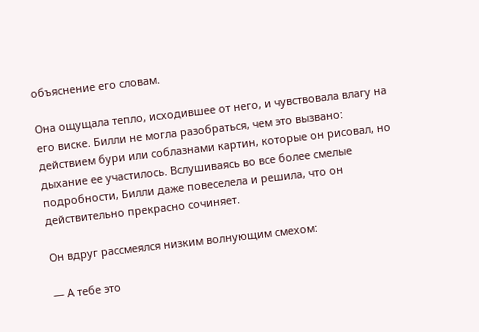объяснение его словам.

Она ощущала тепло, исходившее от него, и чувствовала влагу на его виске. Билли не могла разобраться, чем это вызвано: действием бури или соблазнами картин, которые он рисовал, но дыхание ее участилось. Вслушиваясь во все более смелые подробности, Билли даже повеселела и решила, что он действительно прекрасно сочиняет.

Он вдруг рассмеялся низким волнующим смехом:

— А тебе это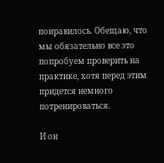понравилось. Обещаю, что мы обязательно все это попробуем проверить на практике, хотя перед этим придется немного потренироваться.

И он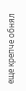еще крепче обнял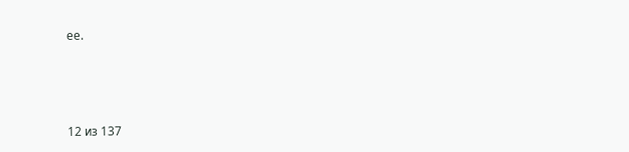ее.



12 из 137